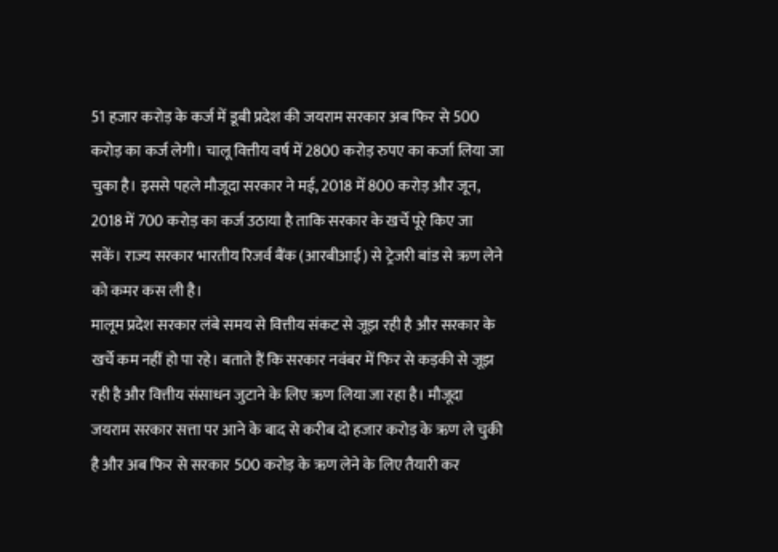51 हजार करोड़ के कर्ज में डूबी प्रदेश की जयराम सरकार अब फिर से 500 करोड़ का कर्ज लेगी। चालू वित्तीय वर्ष में 2800 करोड़ रुपए का कर्जा लिया जा चुका है। इससे पहले मौजूदा सरकार ने मई, 2018 में 800 करोड़ और जून, 2018 में 700 करोड़ का कर्ज उठाया है ताकि सरकार के खर्चे पूरे किए जा सकें। राज्य सरकार भारतीय रिजर्व बैंक (आरबीआई) से ट्रेजरी बांड से ऋण लेने को कमर कस ली है।
मालूम प्रदेश सरकार लंबे समय से वित्तीय संकट से जूझ रही है और सरकार के खर्चे कम नहीं हो पा रहे। बताते हैं कि सरकार नवंबर में फिर से कड़की से जूझ रही है और वित्तीय संसाधन जुटाने के लिए ऋण लिया जा रहा है। मौजूदा जयराम सरकार सत्ता पर आने के बाद से करीब दो हजार करोड़ के ऋण ले चुकी है और अब फिर से सरकार 500 करोड़ के ऋण लेने के लिए तैयारी कर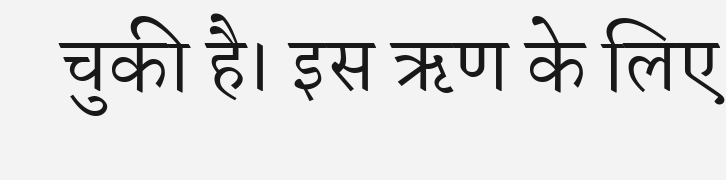चुकी है। इस ऋण के लिए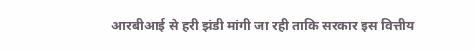आरबीआई से हरी झंडी मांगी जा रही ताकि सरकार इस वित्तीय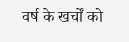वर्ष के खर्चों को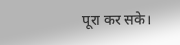पूरा कर सके।